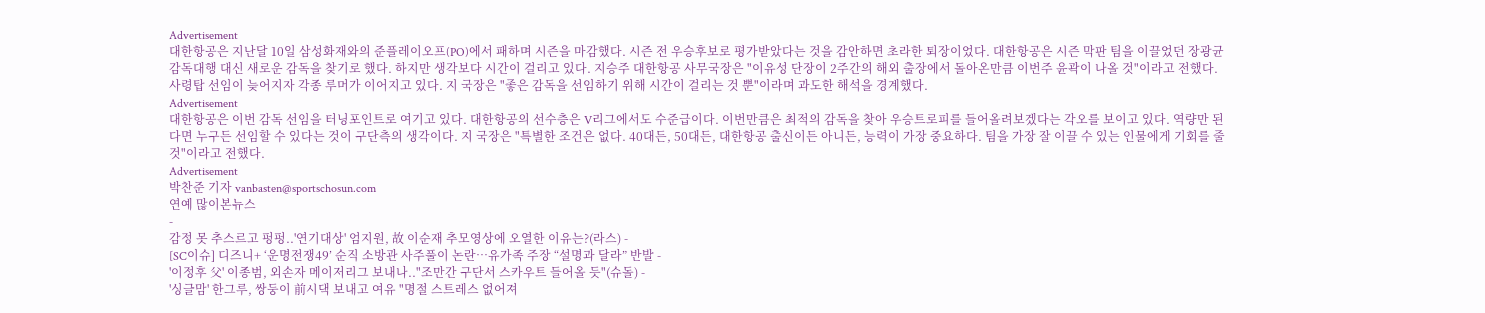Advertisement
대한항공은 지난달 10일 삼성화재와의 준플레이오프(PO)에서 패하며 시즌을 마감했다. 시즌 전 우승후보로 평가받았다는 것을 감안하면 초라한 퇴장이었다. 대한항공은 시즌 막판 팀을 이끌었던 장광균 감독대행 대신 새로운 감독을 찾기로 했다. 하지만 생각보다 시간이 걸리고 있다. 지승주 대한항공 사무국장은 "이유성 단장이 2주간의 해외 출장에서 돌아온만큼 이번주 윤곽이 나올 것"이라고 전했다. 사령탑 선임이 늦어지자 각종 루머가 이어지고 있다. 지 국장은 "좋은 감독을 선임하기 위해 시간이 걸리는 것 뿐"이라며 과도한 해석을 경계했다.
Advertisement
대한항공은 이번 감독 선임을 터닝포인트로 여기고 있다. 대한항공의 선수층은 V리그에서도 수준급이다. 이번만큼은 최적의 감독을 찾아 우승트로피를 들어올려보겠다는 각오를 보이고 있다. 역량만 된다면 누구든 선임할 수 있다는 것이 구단측의 생각이다. 지 국장은 "특별한 조건은 없다. 40대든, 50대든, 대한항공 출신이든 아니든, 능력이 가장 중요하다. 팀을 가장 잘 이끌 수 있는 인물에게 기회를 줄 것"이라고 전했다.
Advertisement
박찬준 기자 vanbasten@sportschosun.com
연예 많이본뉴스
-
감정 못 추스르고 펑펑..'연기대상' 엄지원, 故 이순재 추모영상에 오열한 이유는?(라스) -
[SC이슈] 디즈니+ ‘운명전쟁49’ 순직 소방관 사주풀이 논란…유가족 주장 “설명과 달라” 반발 -
'이정후 父' 이종범, 외손자 메이저리그 보내나.."조만간 구단서 스카우트 들어올 듯"(슈돌) -
'싱글맘' 한그루, 쌍둥이 前시댁 보내고 여유 "명절 스트레스 없어져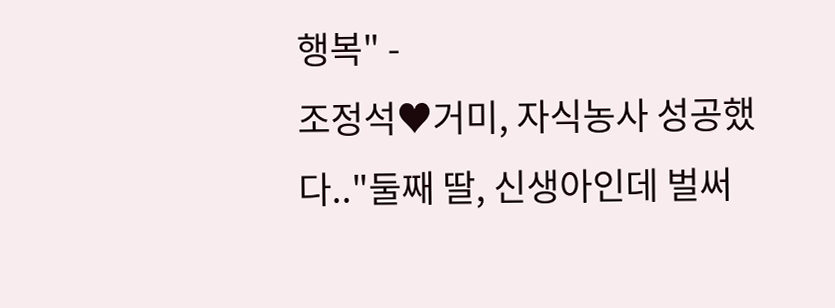행복" -
조정석♥거미, 자식농사 성공했다.."둘째 딸, 신생아인데 벌써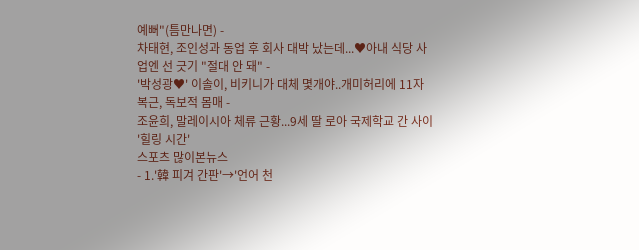예뻐"(틈만나면) -
차태현, 조인성과 동업 후 회사 대박 났는데...♥아내 식당 사업엔 선 긋기 "절대 안 돼" -
'박성광♥' 이솔이, 비키니가 대체 몇개야..개미허리에 11자 복근, 독보적 몸매 -
조윤희, 말레이시아 체류 근황...9세 딸 로아 국제학교 간 사이 '힐링 시간'
스포츠 많이본뉴스
- 1.'韓 피겨 간판'→'언어 천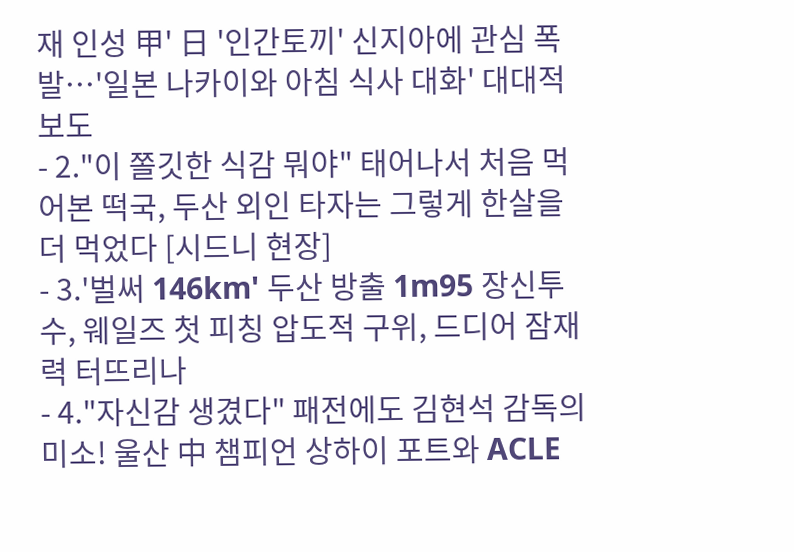재 인성 甲' 日 '인간토끼' 신지아에 관심 폭발…'일본 나카이와 아침 식사 대화' 대대적 보도
- 2."이 쫄깃한 식감 뭐야" 태어나서 처음 먹어본 떡국, 두산 외인 타자는 그렇게 한살을 더 먹었다 [시드니 현장]
- 3.'벌써 146km' 두산 방출 1m95 장신투수, 웨일즈 첫 피칭 압도적 구위, 드디어 잠재력 터뜨리나
- 4."자신감 생겼다" 패전에도 김현석 감독의 미소! 울산 中 챔피언 상하이 포트와 ACLE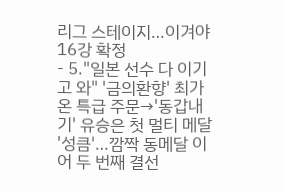리그 스테이지…이겨야 16강 확정
- 5."일본 선수 다 이기고 와" '금의환향' 최가온 특급 주문→'동갑내기' 유승은 첫 멀티 메달 '성큼'…깜짝 동메달 이어 두 번째 결선